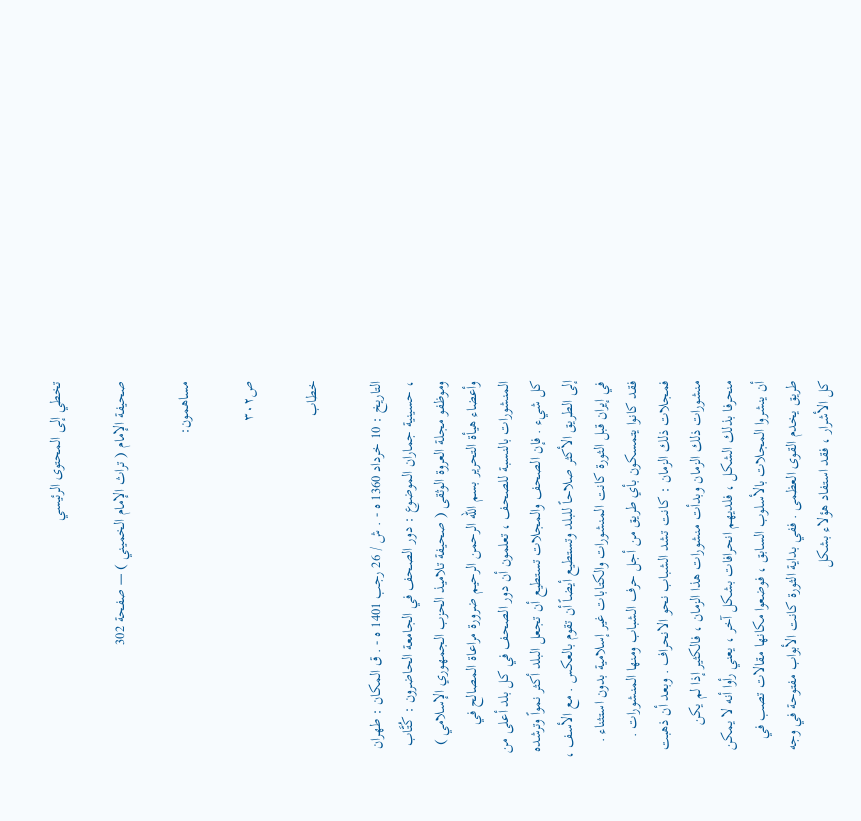تخطي إلى المحتوى الرئيسي

صحيفة الإمام ( تراث الإمام الخميني ) — صفحة 302

مساهمون:

ص٣٠٢

خطاب

التاريخ : 10 خرداد 1360 ه - . ش / 26 رجب 1401 ه - . ق المكان : طهران ، حسينية جماران الموضوع : دور الصحف في الجامعة الحاضرون : كُتَّاب وموظفو مجلة العروة الوثقى ( صحيفة تلاميذ الحزب الجمهوري الإسلامي ) وأعضاء هيأة التحرير بسم الله الرحمن الرحيم ضرورة مراعاة المصالح في المنشورات بالنسبة للصحف ، تعلمون أن دور الصحف في كل بلد أعلى من كل شيء . فإن الصحف والمجلات تستطيع أن تجعل البلد أكثر نمواً وترشده إلى الطريق الأكثر صلاحاً للبلد وتستطيع أيضاً أن تقوم بالعكس . مع الأسف ، في إيران قبل الثورة كانت المنشورات والكتابات غير إسلامية بدون استثناء . فقد كانوا يتمسكون بأي طريق من أجل حرف الشباب ومنها المنشورات . فمجلات ذلك الزمان : كانت تشد الشباب نحو الانحراف . وبعد أن ذهبت منشورات ذلك الزمان وبدأت منشورات هذا الزمان ، فالكثير إذا لم يكن منحرفا بذلك الشكل ، فلديهم انحرافات بشكل آخر ، يعني رأوا أنه لا يمكن أن ينشروا المجلات بالأسلوب السابق ، فوضعوا مكانها مقالات تصب في طريق يخدم القوى العظمى . ففي بداية الثورة كانت الأبواب مفتوحة في وجه كل الأشرار ، فقد استفاد هؤلاء بشكل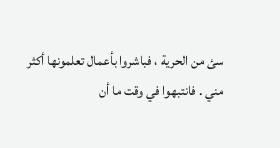سئ من الحرية ، فباشروا بأعمال تعلمونها أكثر مني . فانتبهوا في وقت ما أن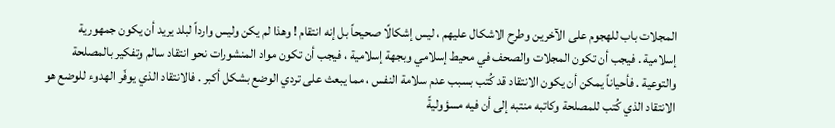المجلات باب للهجوم على الآخرين وطرح الاشكال عليهم ، ليس إشكالًا صحيحاً بل إنه انتقام ! وهذا لم يكن وليس وارداً لبلد يريد أن يكون جمهورية إسلامية . فيجب أن تكون المجلات والصحف في محيط إسلامي وبجهة إسلامية ، فيجب أن تكون مواد المنشورات نحو انتقاد سالم وتفكير بالمصلحة والتوعية . فأحياناً يمكن أن يكون الانتقاد قد كُتب بسبب عدم سلامة النفس ، مما يبعث على تردي الوضع بشكل أكبر . فالانتقاد الذي يوفّر الهدوء للوضع هو الانتقاد الذي كُتب للمصلحة وكاتبه منتبه إلى أن فيه مسؤوليةً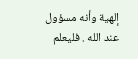إلهية وأنه مسؤول عند الله . فليعلم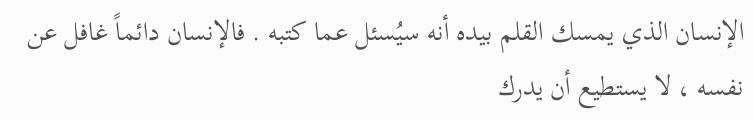الإنسان الذي يمسك القلم بيده أنه سيُسئل عما كتبه . فالإنسان دائماً غافل عن نفسه ، لا يستطيع أن يدرك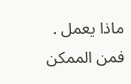ماذا يعمل . فمن الممكن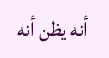أنه يظن أنه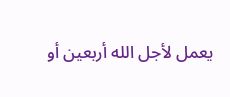يعمل لأجل الله أربعين أو